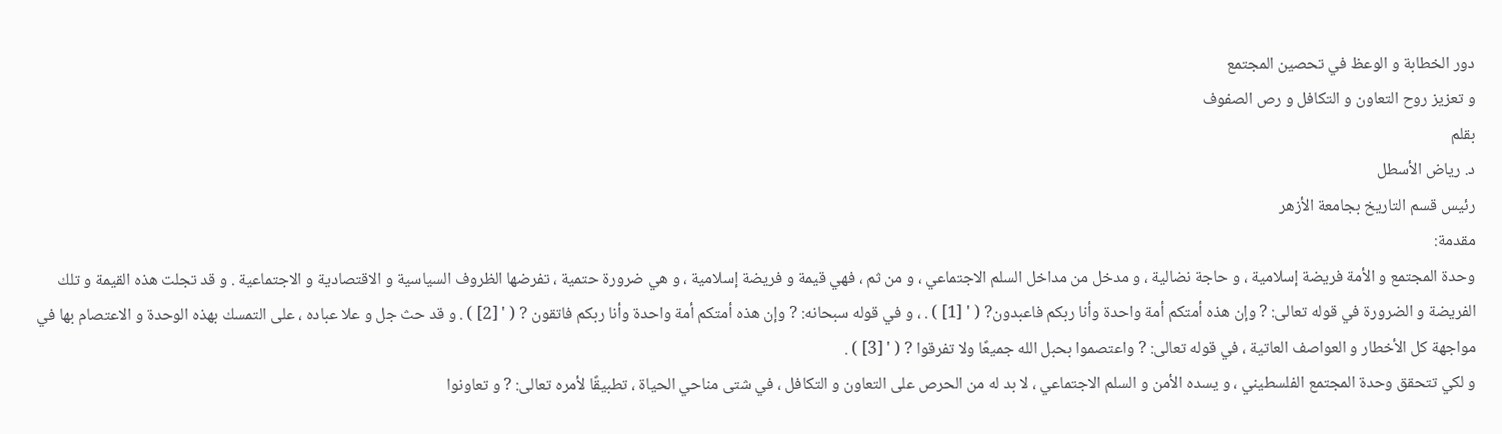دور الخطابة و الوعظ في تحصين المجتمع
و تعزيز روح التعاون و التكافل و رص الصفوف
بقلم
د. رياض الأسطل
رئيس قسم التاريخ بجامعة الأزهر
مقدمة:
وحدة المجتمع و الأمة فريضة إسلامية ، و حاجة نضالية ، و مدخل من مداخل السلم الاجتماعي ، و من ثم ، فهي قيمة و فريضة إسلامية ، و هي ضرورة حتمية ، تفرضها الظروف السياسية و الاقتصادية و الاجتماعية . و قد تجلت هذه القيمة و تلك الفريضة و الضرورة في قوله تعالى: ? وإن هذه أمتكم أمة واحدة وأنا ربكم فاعبدون? ( ' [1] ) . ، و في قوله سبحانه: ? وإن هذه أمتكم أمة واحدة وأنا ربكم فاتقون ? ( ' [2] ) . و قد حث جل و علا عباده ، على التمسك بهذه الوحدة و الاعتصام بها في مواجهة كل الأخطار و العواصف العاتية ، في قوله تعالى: ? واعتصموا بحبل الله جميعًا ولا تفرقوا ? ( ' [3] ) .
و لكي تتحقق وحدة المجتمع الفلسطيني ، و يسده الأمن و السلم الاجتماعي ، لا بد له من الحرص على التعاون و التكافل ، في شتى مناحي الحياة ، تطبيقًا لأمره تعالى: ? و تعاونوا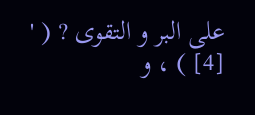على البر و التقوى ? ( ' [4] ) ، و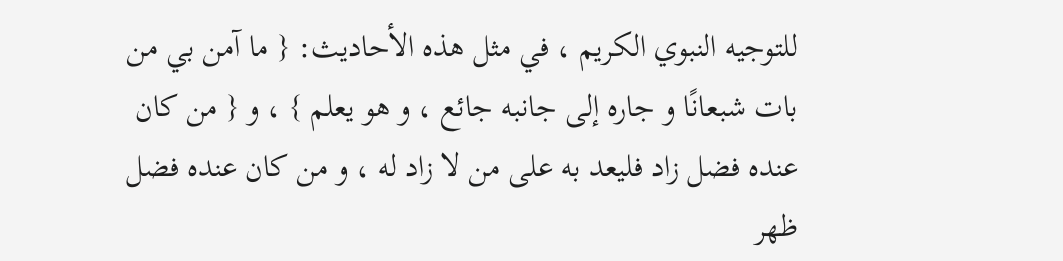للتوجيه النبوي الكريم ، في مثل هذه الأحاديث: { ما آمن بي من بات شبعانًا و جاره إلى جانبه جائع ، و هو يعلم } ، و { من كان عنده فضل زاد فليعد به على من لا زاد له ، و من كان عنده فضل ظهر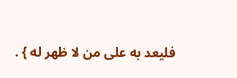فليعد به على من لا ظهر له } .